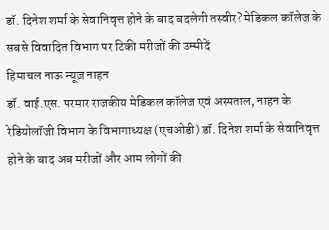डॉ. दिनेश शर्मा के सेवानिवृत्त होने के बाद बदलेगी तस्वीर? मेडिकल कॉलेज के सबसे विवादित विभाग पर टिकी मरीजों की उम्मीदें
हिमाचल नाऊ न्यूज़ नाहन
डॉ. वाई.एस. परमार राजकीय मेडिकल कॉलेज एवं अस्पताल, नाहन के रेडियोलॉजी विभाग के विभागाध्यक्ष (एचओडी) डॉ. दिनेश शर्मा के सेवानिवृत्त होने के बाद अब मरीजों और आम लोगों की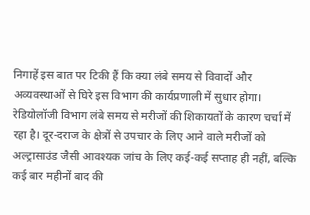निगाहें इस बात पर टिकी हैं कि क्या लंबे समय से विवादों और अव्यवस्थाओं से घिरे इस विभाग की कार्यप्रणाली में सुधार होगा।
रेडियोलॉजी विभाग लंबे समय से मरीजों की शिकायतों के कारण चर्चा में रहा है। दूर-दराज के क्षेत्रों से उपचार के लिए आने वाले मरीजों को अल्ट्रासाउंड जैसी आवश्यक जांच के लिए कई-कई सप्ताह ही नहीं, बल्कि कई बार महीनों बाद की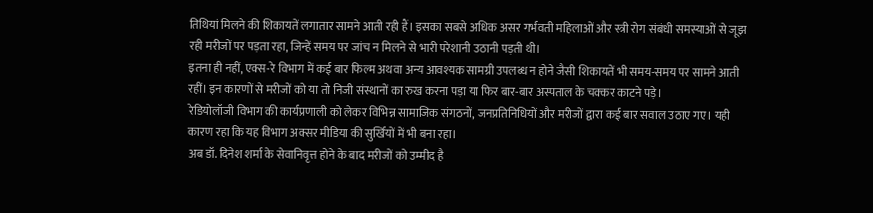तिथियां मिलने की शिकायतें लगातार सामने आती रही हैं। इसका सबसे अधिक असर गर्भवती महिलाओं और स्त्री रोग संबंधी समस्याओं से जूझ रही मरीजों पर पड़ता रहा, जिन्हें समय पर जांच न मिलने से भारी परेशानी उठानी पड़ती थी।
इतना ही नहीं, एक्स-रे विभाग में कई बार फिल्म अथवा अन्य आवश्यक सामग्री उपलब्ध न होने जैसी शिकायतें भी समय-समय पर सामने आती रहीं। इन कारणों से मरीजों को या तो निजी संस्थानों का रुख करना पड़ा या फिर बार-बार अस्पताल के चक्कर काटने पड़े।
रेडियोलॉजी विभाग की कार्यप्रणाली को लेकर विभिन्न सामाजिक संगठनों, जनप्रतिनिधियों और मरीजों द्वारा कई बार सवाल उठाए गए। यही कारण रहा कि यह विभाग अक्सर मीडिया की सुर्खियों में भी बना रहा।
अब डॉ. दिनेश शर्मा के सेवानिवृत्त होने के बाद मरीजों को उम्मीद है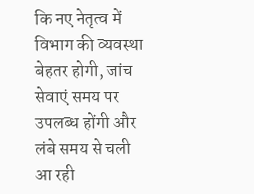कि नए नेतृत्व में विभाग की व्यवस्था बेहतर होगी, जांच सेवाएं समय पर उपलब्ध होंगी और लंबे समय से चली आ रही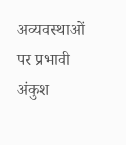अव्यवस्थाओं पर प्रभावी अंकुश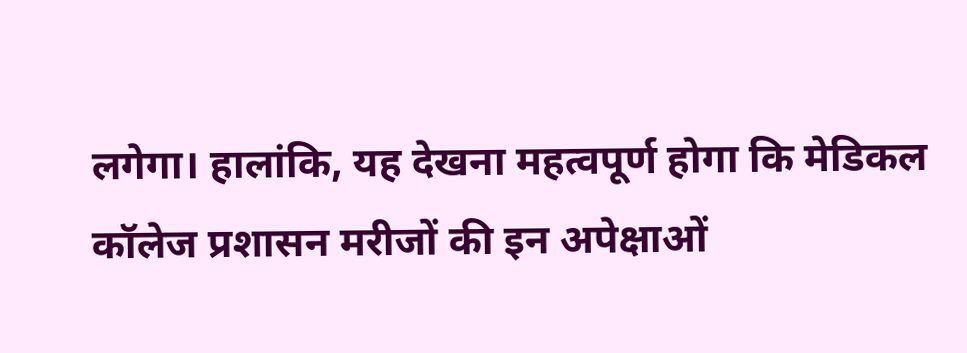लगेगा। हालांकि, यह देखना महत्वपूर्ण होगा कि मेडिकल कॉलेज प्रशासन मरीजों की इन अपेक्षाओं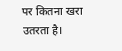पर कितना खरा उतरता है।